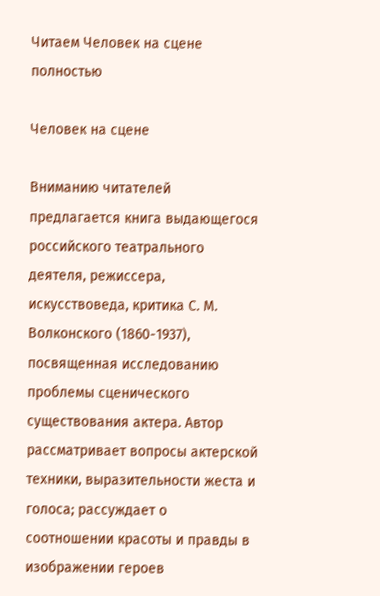Читаем Человек на сцене полностью

Человек на сцене

Вниманию читателей предлагается книга выдающегося российского театрального деятеля, режиссера, искусствоведа, критика С. М. Волконского (1860-1937), посвященная исследованию проблемы сценического существования актера. Автор рассматривает вопросы актерской техники, выразительности жеста и голоса; рассуждает о соотношении красоты и правды в изображении героев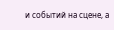и событий на сцене, а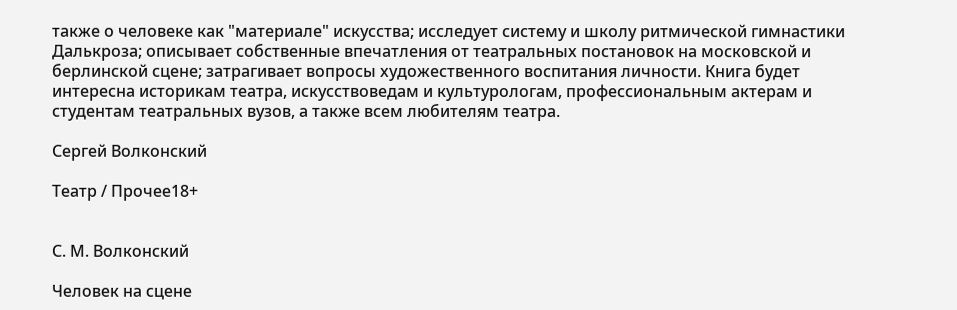также о человеке как "материале" искусства; исследует систему и школу ритмической гимнастики Далькроза; описывает собственные впечатления от театральных постановок на московской и берлинской сцене; затрагивает вопросы художественного воспитания личности. Книга будет интересна историкам театра, искусствоведам и культурологам, профессиональным актерам и студентам театральных вузов, а также всем любителям театра.

Сергей Волконский

Театр / Прочее18+


С. М. Волконский

Человек на сцене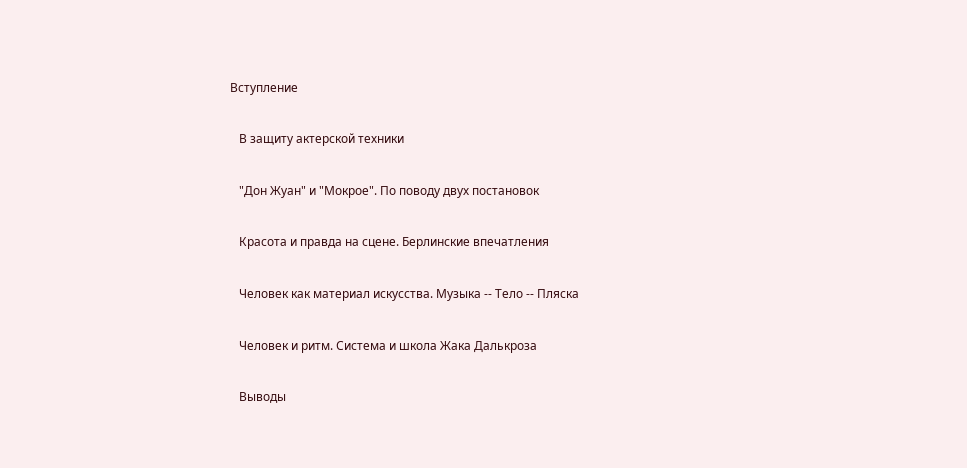Вступление

   В защиту актерской техники

   "Дон Жуан" и "Мокрое". По поводу двух постановок

   Красота и правда на сцене. Берлинские впечатления

   Человек как материал искусства. Музыка -- Тело -- Пляска

   Человек и ритм. Система и школа Жака Далькроза

   Выводы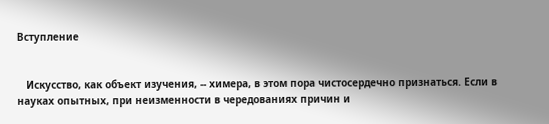Вступление


   Искусство, как объект изучения, -- химера, в этом пора чистосердечно признаться. Если в науках опытных, при неизменности в чередованиях причин и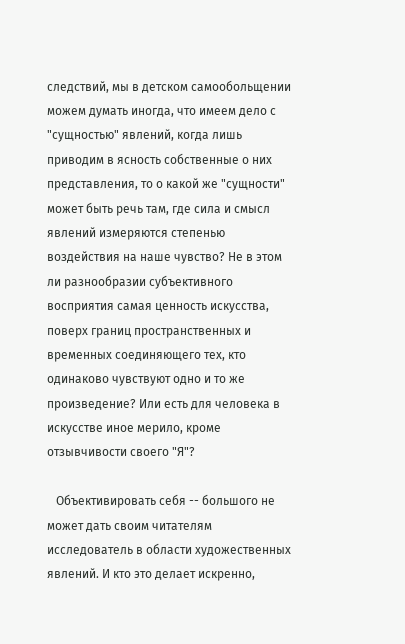следствий, мы в детском самообольщении можем думать иногда, что имеем дело с "сущностью" явлений, когда лишь приводим в ясность собственные о них представления, то о какой же "сущности" может быть речь там, где сила и смысл явлений измеряются степенью воздействия на наше чувство? Не в этом ли разнообразии субъективного восприятия самая ценность искусства, поверх границ пространственных и временных соединяющего тех, кто одинаково чувствуют одно и то же произведение? Или есть для человека в искусстве иное мерило, кроме отзывчивости своего "Я"?

   Объективировать себя -- большого не может дать своим читателям исследователь в области художественных явлений. И кто это делает искренно,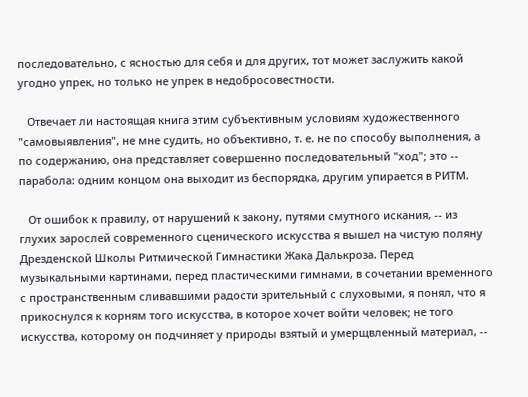последовательно, с ясностью для себя и для других, тот может заслужить какой угодно упрек, но только не упрек в недобросовестности.

   Отвечает ли настоящая книга этим субъективным условиям художественного "самовыявления", не мне судить, но объективно, т. е. не по способу выполнения, а по содержанию, она представляет совершенно последовательный "ход"; это -- парабола: одним концом она выходит из беспорядка, другим упирается в РИТМ.

   От ошибок к правилу, от нарушений к закону, путями смутного искания, -- из глухих зарослей современного сценического искусства я вышел на чистую поляну Дрезденской Школы Ритмической Гимнастики Жака Далькроза. Перед музыкальными картинами, перед пластическими гимнами, в сочетании временного с пространственным сливавшими радости зрительный с слуховыми, я понял, что я прикоснулся к корням того искусства, в которое хочет войти человек; не того искусства, которому он подчиняет у природы взятый и умерщвленный материал, --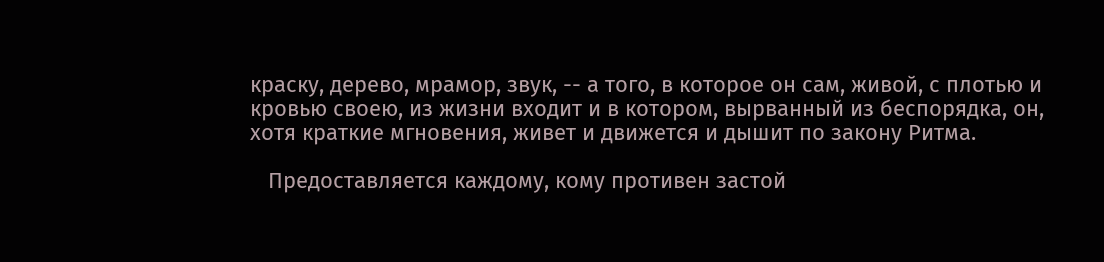краску, дерево, мрамор, звук, -- а того, в которое он сам, живой, с плотью и кровью своею, из жизни входит и в котором, вырванный из беспорядка, он, хотя краткие мгновения, живет и движется и дышит по закону Ритма.

   Предоставляется каждому, кому противен застой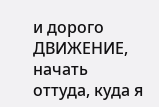и дорого ДВИЖЕНИЕ, начать оттуда, куда я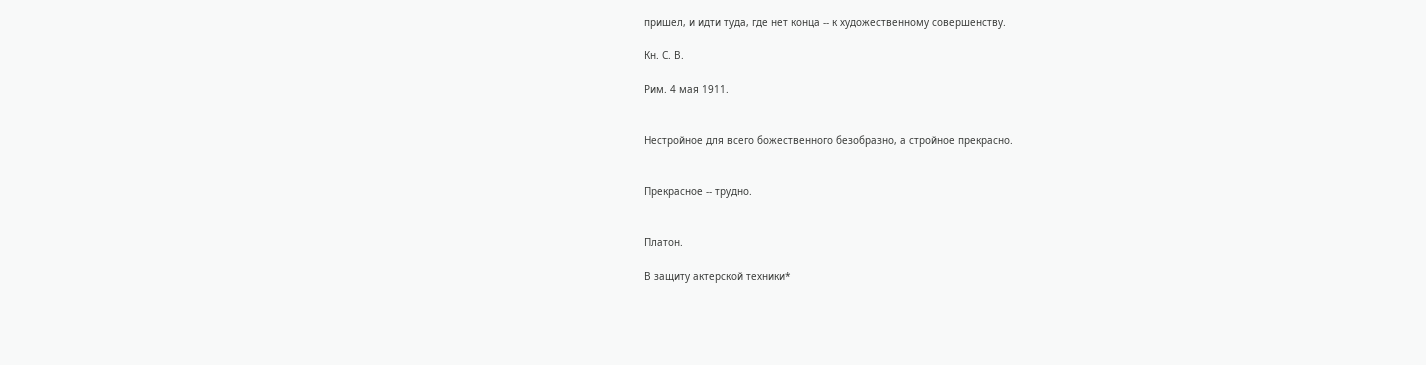пришел, и идти туда, где нет конца -- к художественному совершенству.

Кн. С. В.

Рим. 4 мая 1911.


Нестройное для всего божественного безобразно, а стройное прекрасно.


Прекрасное -- трудно.


Платон.

В защиту актерской техники*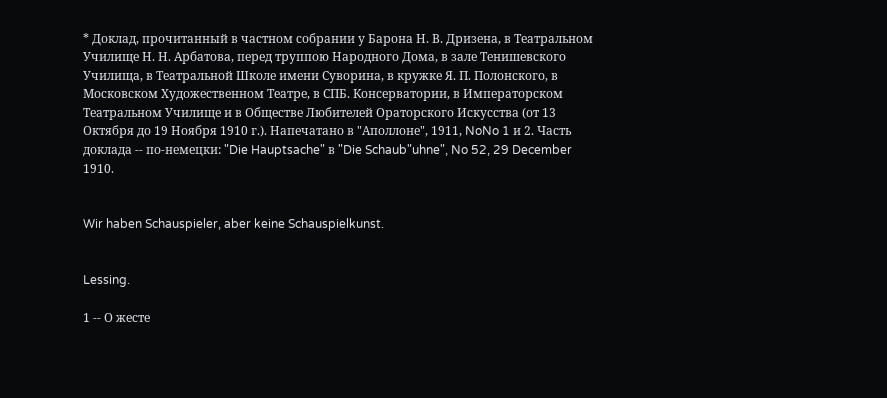* Доклад, прочитанный в частном собрании у Барона Н. В. Дризена, в Театральном Училище Н. Н. Арбатова, перед труппою Народного Дома, в зале Тенишевского Училища, в Театральной Школе имени Суворина, в кружке Я. П. Полонского, в Московском Художественном Театре, в СПБ. Консерватории, в Императорском Театральном Училище и в Обществе Любителей Ораторского Искусства (от 13 Октября до 19 Ноября 1910 г.). Напечатано в "Аполлоне", 1911, NoNo 1 и 2. Часть доклада -- по-немецки: "Die Hauptsache" в "Die Schaub"uhne", No 52, 29 December 1910.


Wir haben Schauspieler, aber keine Schauspielkunst.


Lessing.

1 -- О жесте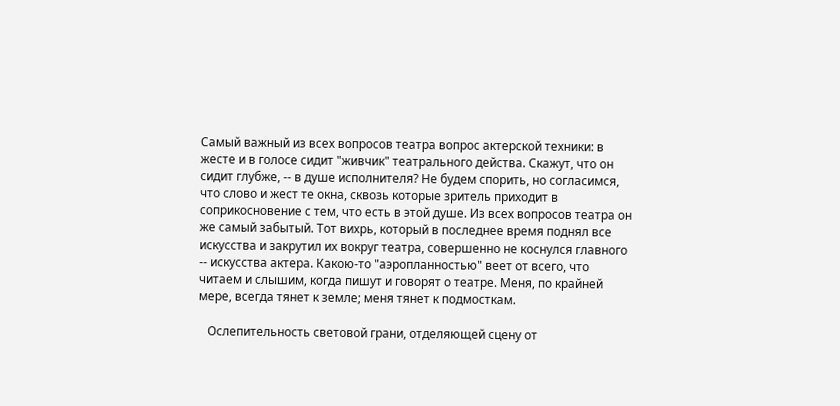Самый важный из всех вопросов театра вопрос актерской техники: в жесте и в голосе сидит "живчик" театрального действа. Скажут, что он сидит глубже, -- в душе исполнителя? Не будем спорить, но согласимся, что слово и жест те окна, сквозь которые зритель приходит в соприкосновение с тем, что есть в этой душе. Из всех вопросов театра он же самый забытый. Тот вихрь, который в последнее время поднял все искусства и закрутил их вокруг театра, совершенно не коснулся главного -- искусства актера. Какою-то "аэропланностью" веет от всего, что читаем и слышим, когда пишут и говорят о театре. Меня, по крайней мере, всегда тянет к земле; меня тянет к подмосткам.

   Ослепительность световой грани, отделяющей сцену от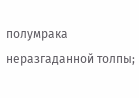полумрака неразгаданной толпы;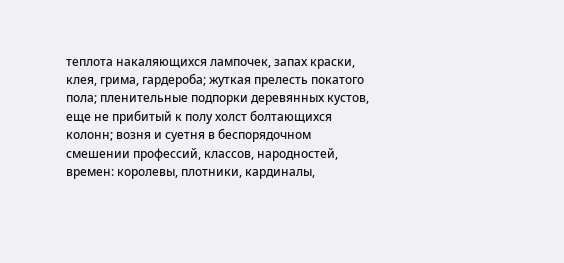теплота накаляющихся лампочек, запах краски, клея, грима, гардероба; жуткая прелесть покатого пола; пленительные подпорки деревянных кустов, еще не прибитый к полу холст болтающихся колонн; возня и суетня в беспорядочном смешении профессий, классов, народностей, времен: королевы, плотники, кардиналы,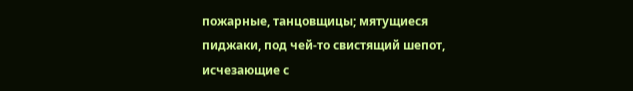пожарные, танцовщицы; мятущиеся пиджаки, под чей-то свистящий шепот, исчезающие с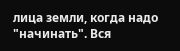лица земли, когда надо "начинать". Вся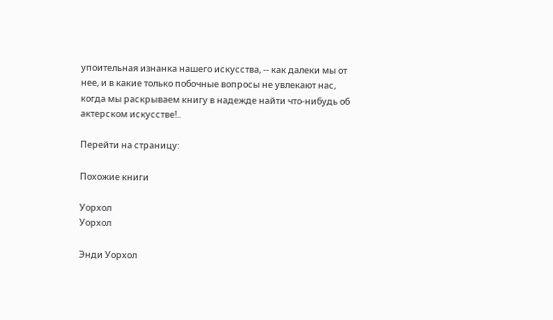упоительная изнанка нашего искусства, -- как далеки мы от нее, и в какие только побочные вопросы не увлекают нас, когда мы раскрываем книгу в надежде найти что-нибудь об актерском искусстве!..

Перейти на страницу:

Похожие книги

Уорхол
Уорхол

Энди Уорхол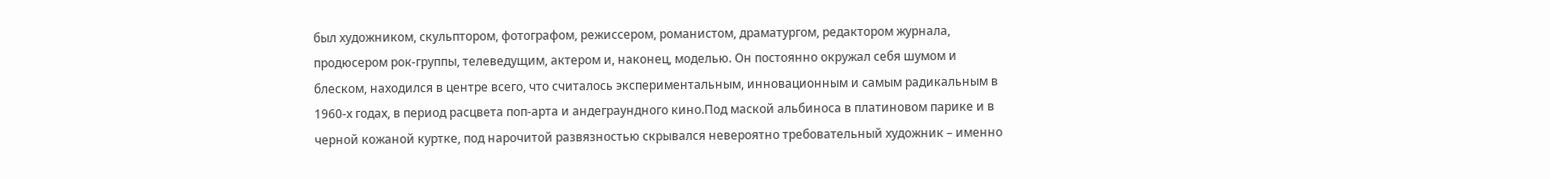был художником, скульптором, фотографом, режиссером, романистом, драматургом, редактором журнала, продюсером рок-группы, телеведущим, актером и, наконец, моделью. Он постоянно окружал себя шумом и блеском, находился в центре всего, что считалось экспериментальным, инновационным и самым радикальным в 1960-х годах, в период расцвета поп-арта и андеграундного кино.Под маской альбиноса в платиновом парике и в черной кожаной куртке, под нарочитой развязностью скрывался невероятно требовательный художник – именно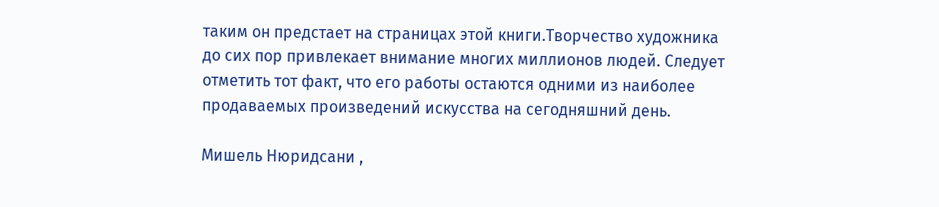таким он предстает на страницах этой книги.Творчество художника до сих пор привлекает внимание многих миллионов людей. Следует отметить тот факт, что его работы остаются одними из наиболее продаваемых произведений искусства на сегодняшний день.

Мишель Нюридсани ,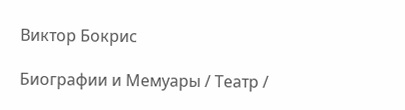Виктор Бокрис

Биографии и Мемуары / Театр /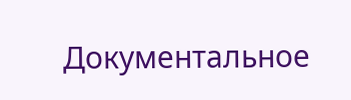Документальное